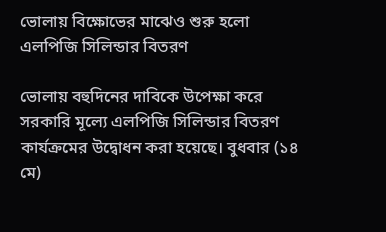ভোলায় বিক্ষোভের মাঝেও শুরু হলো এলপিজি সিলিন্ডার বিতরণ

ভোলায় বহুদিনের দাবিকে উপেক্ষা করে সরকারি মূল্যে এলপিজি সিলিন্ডার বিতরণ কার্যক্রমের উদ্বোধন করা হয়েছে। বুধবার (১৪ মে)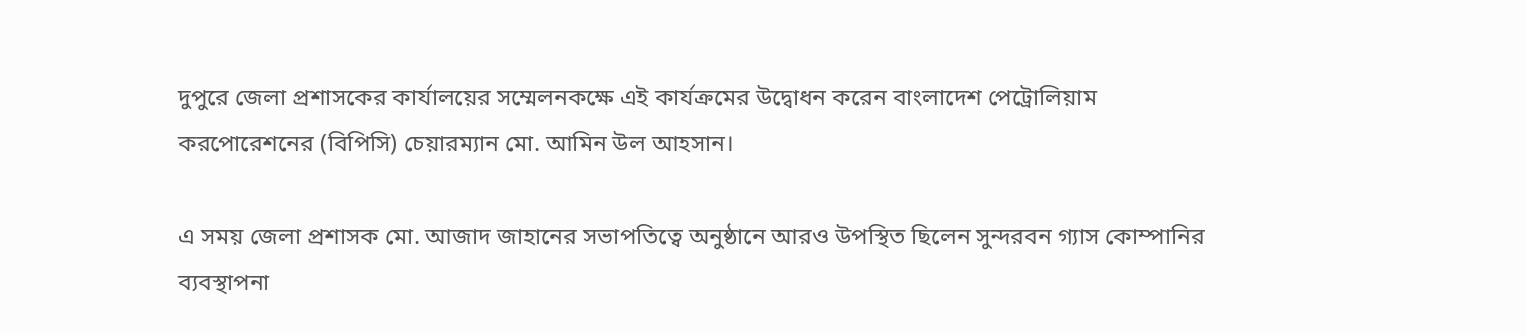দুপুরে জেলা প্রশাসকের কার্যালয়ের সম্মেলনকক্ষে এই কার্যক্রমের উদ্বোধন করেন বাংলাদেশ পেট্রোলিয়াম করপোরেশনের (বিপিসি) চেয়ারম্যান মো. আমিন উল আহসান।

এ সময় জেলা প্রশাসক মো. আজাদ জাহানের সভাপতিত্বে অনুষ্ঠানে আরও উপস্থিত ছিলেন সুন্দরবন গ্যাস কোম্পানির ব্যবস্থাপনা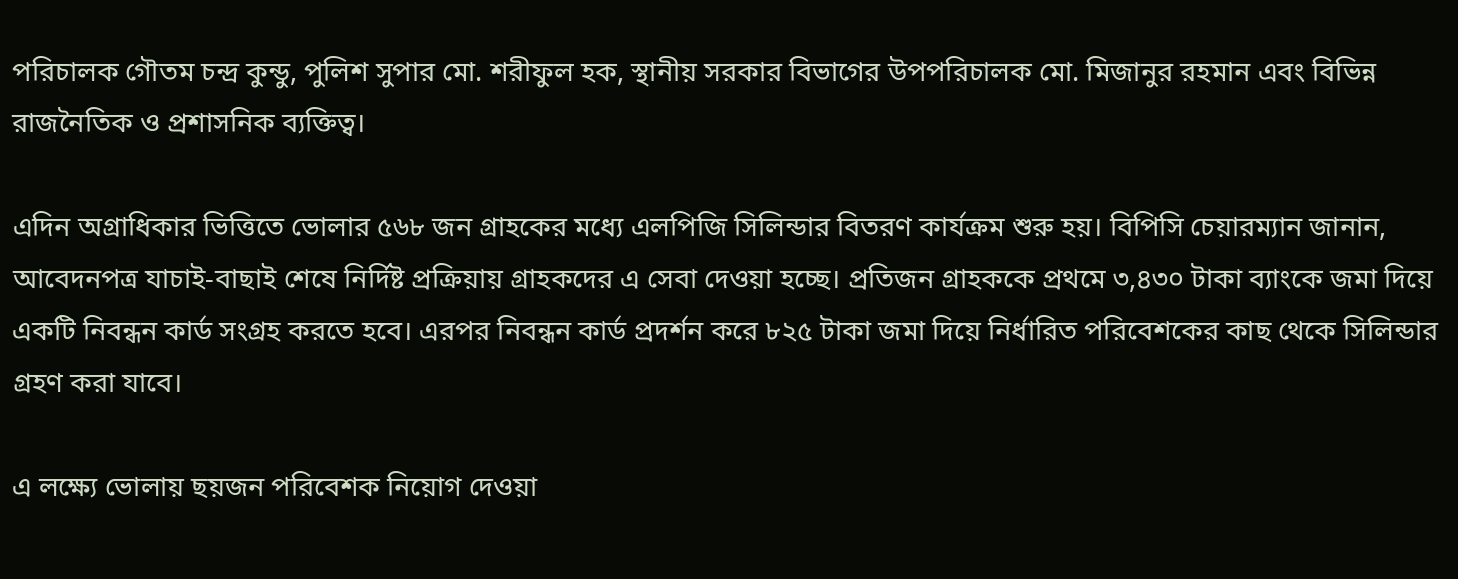পরিচালক গৌতম চন্দ্র কুন্ডু, পুলিশ সুপার মো. শরীফুল হক, স্থানীয় সরকার বিভাগের উপপরিচালক মো. মিজানুর রহমান এবং বিভিন্ন রাজনৈতিক ও প্রশাসনিক ব্যক্তিত্ব।

এদিন অগ্রাধিকার ভিত্তিতে ভোলার ৫৬৮ জন গ্রাহকের মধ্যে এলপিজি সিলিন্ডার বিতরণ কার্যক্রম শুরু হয়। বিপিসি চেয়ারম্যান জানান, আবেদনপত্র যাচাই-বাছাই শেষে নির্দিষ্ট প্রক্রিয়ায় গ্রাহকদের এ সেবা দেওয়া হচ্ছে। প্রতিজন গ্রাহককে প্রথমে ৩,৪৩০ টাকা ব্যাংকে জমা দিয়ে একটি নিবন্ধন কার্ড সংগ্রহ করতে হবে। এরপর নিবন্ধন কার্ড প্রদর্শন করে ৮২৫ টাকা জমা দিয়ে নির্ধারিত পরিবেশকের কাছ থেকে সিলিন্ডার গ্রহণ করা যাবে।

এ লক্ষ্যে ভোলায় ছয়জন পরিবেশক নিয়োগ দেওয়া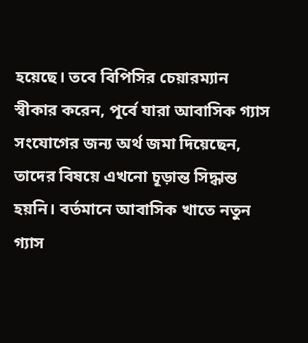হয়েছে। তবে বিপিসির চেয়ারম্যান স্বীকার করেন, পূর্বে যারা আবাসিক গ্যাস সংযোগের জন্য অর্থ জমা দিয়েছেন, তাদের বিষয়ে এখনো চূড়ান্ত সিদ্ধান্ত হয়নি। বর্তমানে আবাসিক খাতে নতুন গ্যাস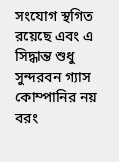সংযোগ স্থগিত রয়েছে এবং এ সিদ্ধান্ত শুধু সুন্দরবন গ্যাস কোম্পানির নয় বরং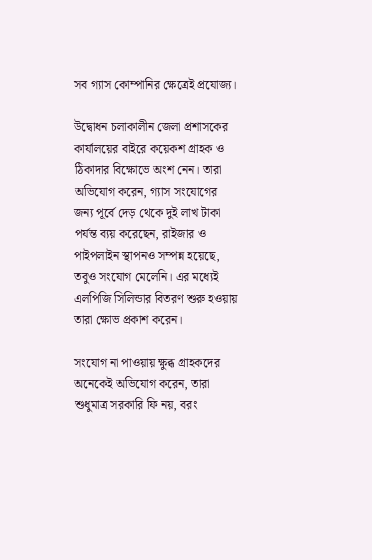সব গ্যাস কোম্পানির ক্ষেত্রেই প্রযোজ্য।

উদ্বোধন চলাকালীন জেলা প্রশাসকের কার্যালয়ের বাইরে কয়েকশ গ্রাহক ও ঠিকাদার বিক্ষোভে অংশ নেন। তারা অভিযোগ করেন, গ্যাস সংযোগের জন্য পূর্বে দেড় থেকে দুই লাখ টাকা পর্যন্ত ব্যয় করেছেন, রাইজার ও পাইপলাইন স্থাপনও সম্পন্ন হয়েছে, তবুও সংযোগ মেলেনি। এর মধ্যেই এলপিজি সিলিন্ডার বিতরণ শুরু হওয়ায় তারা ক্ষোভ প্রকাশ করেন।

সংযোগ না পাওয়ায় ক্ষুব্ধ গ্রাহকদের অনেকেই অভিযোগ করেন, তারা শুধুমাত্র সরকারি ফি নয়, বরং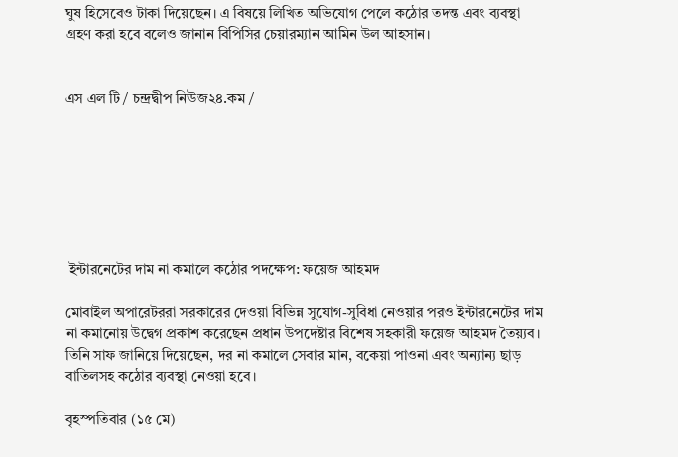ঘুষ হিসেবেও টাকা দিয়েছেন। এ বিষয়ে লিখিত অভিযোগ পেলে কঠোর তদন্ত এবং ব্যবস্থা গ্রহণ করা হবে বলেও জানান বিপিসির চেয়ারম্যান আমিন উল আহসান।


এস এল টি / চন্দ্রদ্বীপ নিউজ২৪.কম /







 ইন্টারনেটের দাম না কমালে কঠোর পদক্ষেপ: ফয়েজ আহমদ

মোবাইল অপারেটররা সরকারের দেওয়া বিভিন্ন সুযোগ-সুবিধা নেওয়ার পরও ইন্টারনেটের দাম না কমানোয় উদ্বেগ প্রকাশ করেছেন প্রধান উপদেষ্টার বিশেষ সহকারী ফয়েজ আহমদ তৈয়্যব। তিনি সাফ জানিয়ে দিয়েছেন, দর না কমালে সেবার মান, বকেয়া পাওনা এবং অন্যান্য ছাড় বাতিলসহ কঠোর ব্যবস্থা নেওয়া হবে।

বৃহস্পতিবার (১৫ মে)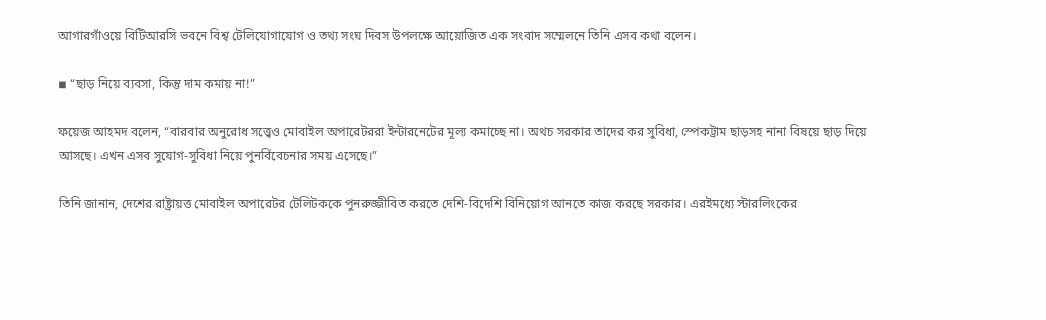আগারগাঁওয়ে বিটিআরসি ভবনে বিশ্ব টেলিযোগাযোগ ও তথ্য সংঘ দিবস উপলক্ষে আয়োজিত এক সংবাদ সম্মেলনে তিনি এসব কথা বলেন।

◾ “ছাড় নিয়ে ব্যবসা, কিন্তু দাম কমায় না!”

ফয়েজ আহমদ বলেন, “বারবার অনুরোধ সত্ত্বেও মোবাইল অপারেটররা ইন্টারনেটের মূল্য কমাচ্ছে না। অথচ সরকার তাদের কর সুবিধা, স্পেকট্রাম ছাড়সহ নানা বিষয়ে ছাড় দিয়ে আসছে। এখন এসব সুযোগ-সুবিধা নিয়ে পুনর্বিবেচনার সময় এসেছে।”

তিনি জানান, দেশের রাষ্ট্রায়ত্ত মোবাইল অপারেটর টেলিটককে পুনরুজ্জীবিত করতে দেশি-বিদেশি বিনিয়োগ আনতে কাজ করছে সরকার। এরইমধ্যে স্টারলিংকের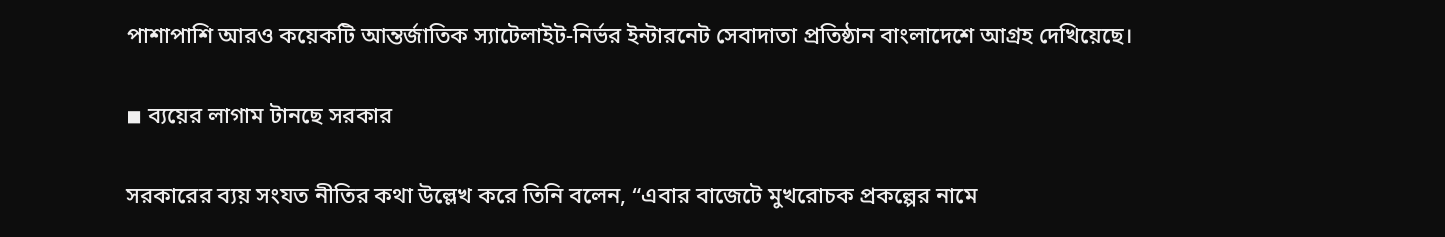পাশাপাশি আরও কয়েকটি আন্তর্জাতিক স্যাটেলাইট-নির্ভর ইন্টারনেট সেবাদাতা প্রতিষ্ঠান বাংলাদেশে আগ্রহ দেখিয়েছে।

◾ ব্যয়ের লাগাম টানছে সরকার

সরকারের ব্যয় সংযত নীতির কথা উল্লেখ করে তিনি বলেন, “এবার বাজেটে মুখরোচক প্রকল্পের নামে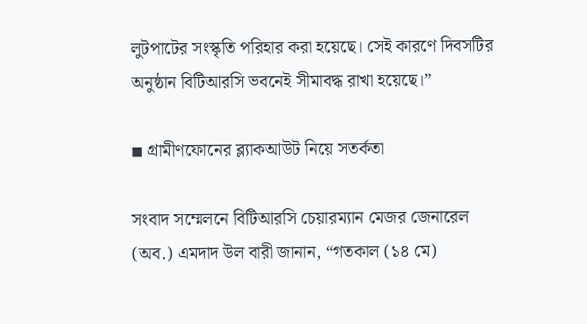লুটপাটের সংস্কৃতি পরিহার করা হয়েছে। সেই কারণে দিবসটির অনুষ্ঠান বিটিআরসি ভবনেই সীমাবদ্ধ রাখা হয়েছে।”

◾ গ্রামীণফোনের ব্ল্যাকআউট নিয়ে সতর্কতা

সংবাদ সম্মেলনে বিটিআরসি চেয়ারম্যান মেজর জেনারেল (অব.) এমদাদ উল বারী জানান, “গতকাল (১৪ মে)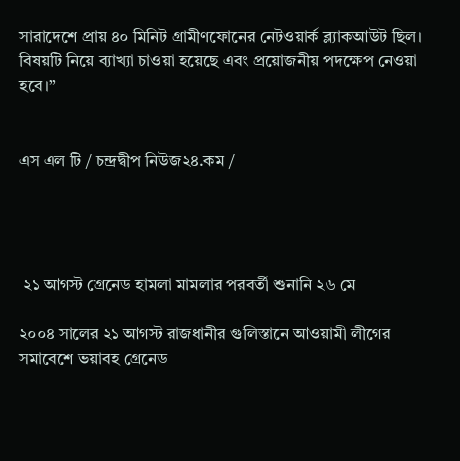সারাদেশে প্রায় ৪০ মিনিট গ্রামীণফোনের নেটওয়ার্ক ব্ল্যাকআউট ছিল। বিষয়টি নিয়ে ব্যাখ্যা চাওয়া হয়েছে এবং প্রয়োজনীয় পদক্ষেপ নেওয়া হবে।”


এস এল টি / চন্দ্রদ্বীপ নিউজ২৪.কম /




 ২১ আগস্ট গ্রেনেড হামলা মামলার পরবর্তী শুনানি ২৬ মে

২০০৪ সালের ২১ আগস্ট রাজধানীর গুলিস্তানে আওয়ামী লীগের সমাবেশে ভয়াবহ গ্রেনেড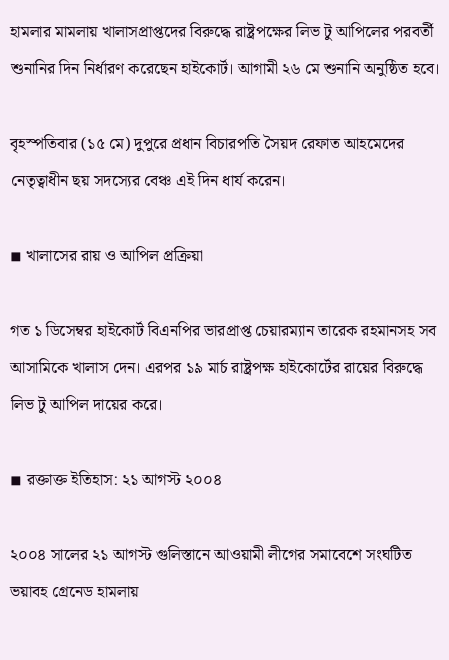হামলার মামলায় খালাসপ্রাপ্তদের বিরুদ্ধে রাষ্ট্রপক্ষের লিভ টু আপিলের পরবর্তী শুনানির দিন নির্ধারণ করেছেন হাইকোর্ট। আগামী ২৬ মে শুনানি অনুষ্ঠিত হবে।

বৃহস্পতিবার (১৫ মে) দুপুরে প্রধান বিচারপতি সৈয়দ রেফাত আহমেদের নেতৃত্বাধীন ছয় সদস্যের বেঞ্চ এই দিন ধার্য করেন।

◾ খালাসের রায় ও আপিল প্রক্রিয়া

গত ১ ডিসেম্বর হাইকোর্ট বিএনপির ভারপ্রাপ্ত চেয়ারম্যান তারেক রহমানসহ সব আসামিকে খালাস দেন। এরপর ১৯ মার্চ রাষ্ট্রপক্ষ হাইকোর্টের রায়ের বিরুদ্ধে লিভ টু আপিল দায়ের করে।

◾ রক্তাক্ত ইতিহাস: ২১ আগস্ট ২০০৪

২০০৪ সালের ২১ আগস্ট গুলিস্তানে আওয়ামী লীগের সমাবেশে সংঘটিত ভয়াবহ গ্রেনেড হামলায়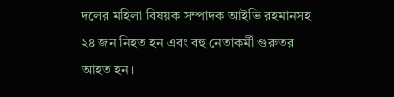দলের মহিলা বিষয়ক সম্পাদক আইভি রহমানসহ ২৪ জন নিহত হন এবং বহু নেতাকর্মী গুরুতর আহত হন।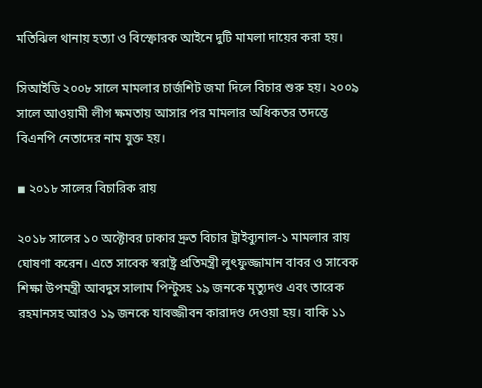মতিঝিল থানায় হত্যা ও বিস্ফোরক আইনে দুটি মামলা দায়ের করা হয়।

সিআইডি ২০০৮ সালে মামলার চার্জশিট জমা দিলে বিচার শুরু হয়। ২০০৯ সালে আওয়ামী লীগ ক্ষমতায় আসার পর মামলার অধিকতর তদন্তে বিএনপি নেতাদের নাম যুক্ত হয়।

◾ ২০১৮ সালের বিচারিক রায়

২০১৮ সালের ১০ অক্টোবর ঢাকার দ্রুত বিচার ট্রাইব্যুনাল-১ মামলার রায় ঘোষণা করেন। এতে সাবেক স্বরাষ্ট্র প্রতিমন্ত্রী লুৎফুজ্জামান বাবর ও সাবেক শিক্ষা উপমন্ত্রী আবদুস সালাম পিন্টুসহ ১৯ জনকে মৃত্যুদণ্ড এবং তারেক রহমানসহ আরও ১৯ জনকে যাবজ্জীবন কারাদণ্ড দেওয়া হয়। বাকি ১১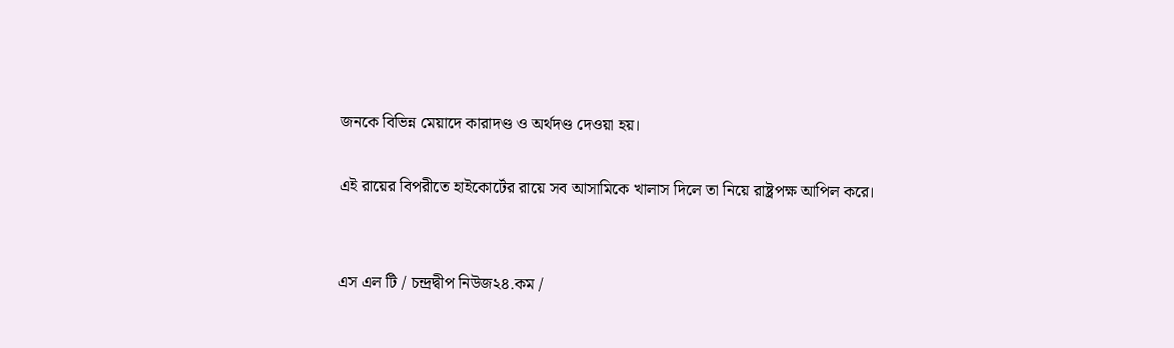জনকে বিভিন্ন মেয়াদে কারাদণ্ড ও অর্থদণ্ড দেওয়া হয়।

এই রায়ের বিপরীতে হাইকোর্টের রায়ে সব আসামিকে খালাস দিলে তা নিয়ে রাষ্ট্রপক্ষ আপিল করে।


এস এল টি / চন্দ্রদ্বীপ নিউজ২৪.কম /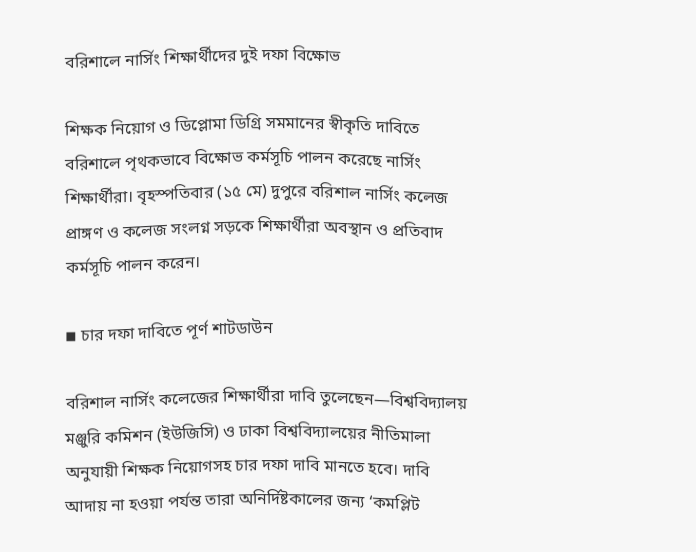বরিশালে নার্সিং শিক্ষার্থীদের দুই দফা বিক্ষোভ

শিক্ষক নিয়োগ ও ডিপ্লোমা ডিগ্রি সমমানের স্বীকৃতি দাবিতে বরিশালে পৃথকভাবে বিক্ষোভ কর্মসূচি পালন করেছে নার্সিং শিক্ষার্থীরা। বৃহস্পতিবার (১৫ মে) দুপুরে বরিশাল নার্সিং কলেজ প্রাঙ্গণ ও কলেজ সংলগ্ন সড়কে শিক্ষার্থীরা অবস্থান ও প্রতিবাদ কর্মসূচি পালন করেন।

◾ চার দফা দাবিতে পূর্ণ শাটডাউন

বরিশাল নার্সিং কলেজের শিক্ষার্থীরা দাবি তুলেছেন—বিশ্ববিদ্যালয় মঞ্জুরি কমিশন (ইউজিসি) ও ঢাকা বিশ্ববিদ্যালয়ের নীতিমালা অনুযায়ী শিক্ষক নিয়োগসহ চার দফা দাবি মানতে হবে। দাবি আদায় না হওয়া পর্যন্ত তারা অনির্দিষ্টকালের জন্য ‘কমপ্লিট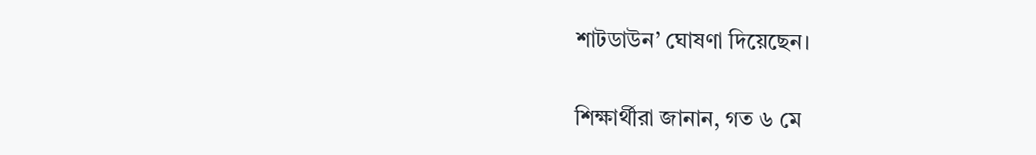শাটডাউন’ ঘোষণা দিয়েছেন।

শিক্ষার্থীরা জানান, গত ৬ মে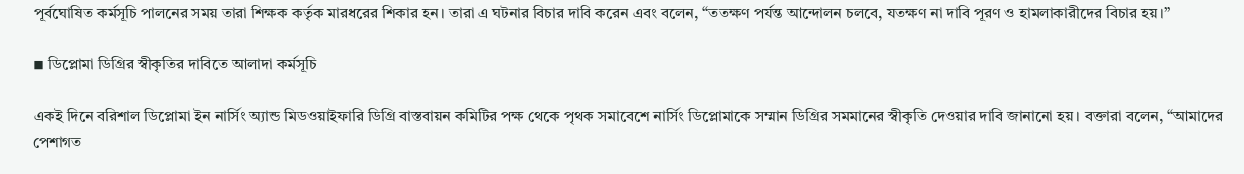পূর্বঘোষিত কর্মসূচি পালনের সময় তারা শিক্ষক কর্তৃক মারধরের শিকার হন। তারা এ ঘটনার বিচার দাবি করেন এবং বলেন, “ততক্ষণ পর্যন্ত আন্দোলন চলবে, যতক্ষণ না দাবি পূরণ ও হামলাকারীদের বিচার হয়।”

◾ ডিপ্লোমা ডিগ্রির স্বীকৃতির দাবিতে আলাদা কর্মসূচি

একই দিনে বরিশাল ডিপ্লোমা ইন নার্সিং অ্যান্ড মিডওয়াইফারি ডিগ্রি বাস্তবায়ন কমিটির পক্ষ থেকে পৃথক সমাবেশে নার্সিং ডিপ্লোমাকে সম্মান ডিগ্রির সমমানের স্বীকৃতি দেওয়ার দাবি জানানো হয়। বক্তারা বলেন, “আমাদের পেশাগত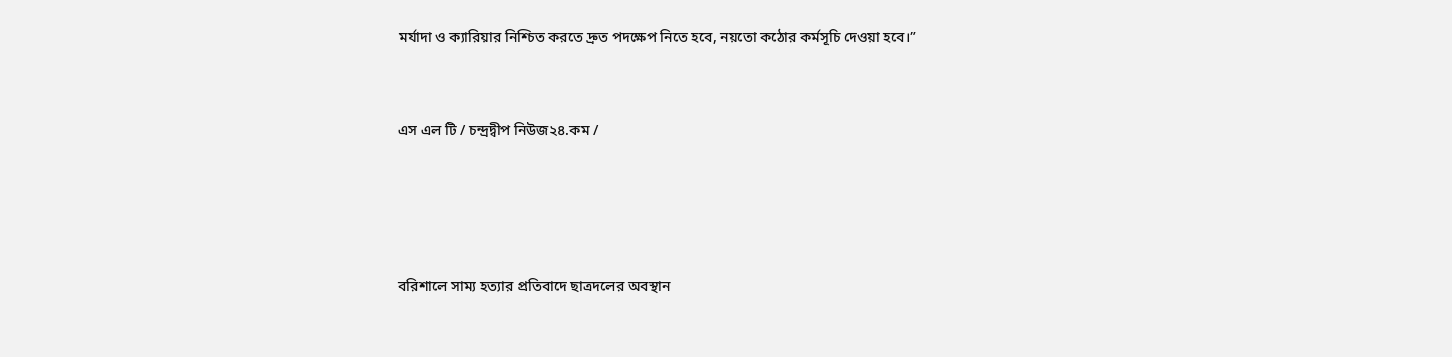মর্যাদা ও ক্যারিয়ার নিশ্চিত করতে দ্রুত পদক্ষেপ নিতে হবে, নয়তো কঠোর কর্মসূচি দেওয়া হবে।”


এস এল টি / চন্দ্রদ্বীপ নিউজ২৪.কম /




বরিশালে সাম্য হত্যার প্রতিবাদে ছাত্রদলের অবস্থান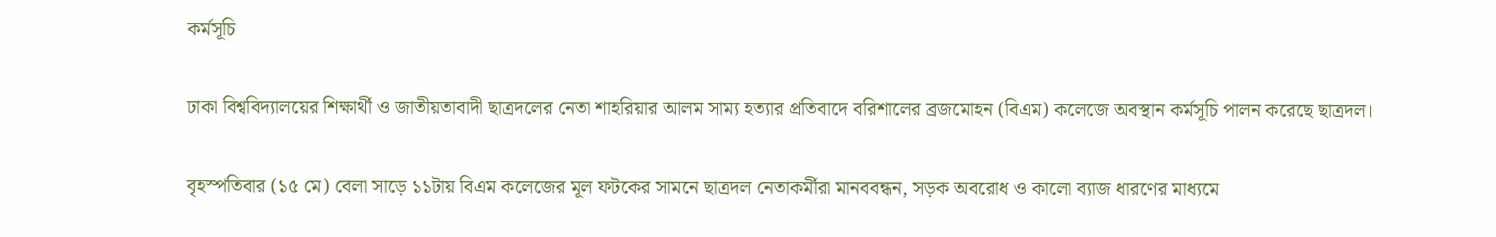কর্মসূচি

ঢাকা বিশ্ববিদ্যালয়ের শিক্ষার্থী ও জাতীয়তাবাদী ছাত্রদলের নেতা শাহরিয়ার আলম সাম্য হত্যার প্রতিবাদে বরিশালের ব্রজমোহন (বিএম) কলেজে অবস্থান কর্মসূচি পালন করেছে ছাত্রদল।

বৃহস্পতিবার (১৫ মে) বেলা সাড়ে ১১টায় বিএম কলেজের মূল ফটকের সামনে ছাত্রদল নেতাকর্মীরা মানববন্ধন, সড়ক অবরোধ ও কালো ব্যাজ ধারণের মাধ্যমে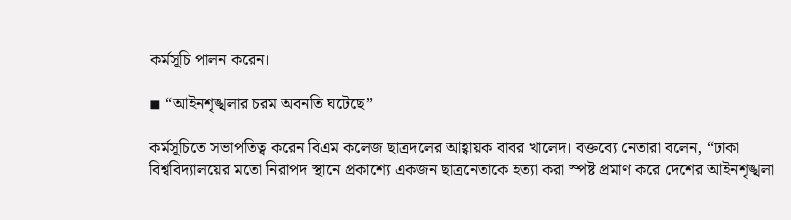কর্মসূচি পালন করেন।

◾ “আইনশৃঙ্খলার চরম অবনতি ঘটেছে”

কর্মসূচিতে সভাপতিত্ব করেন বিএম কলেজ ছাত্রদলের আহ্বায়ক বাবর খালেদ। বক্তব্যে নেতারা বলেন, “ঢাকা বিশ্ববিদ্যালয়ের মতো নিরাপদ স্থানে প্রকাশ্যে একজন ছাত্রনেতাকে হত্যা করা স্পষ্ট প্রমাণ করে দেশের আইনশৃঙ্খলা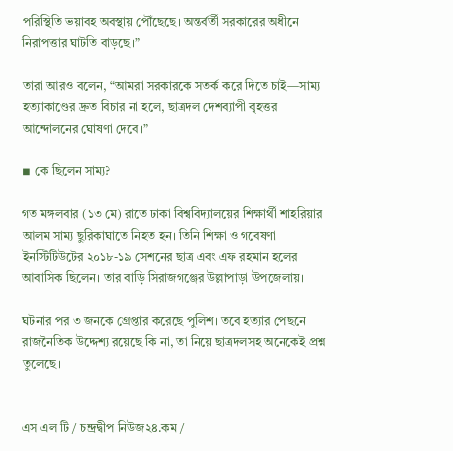পরিস্থিতি ভয়াবহ অবস্থায় পৌঁছেছে। অন্তর্বর্তী সরকারের অধীনে নিরাপত্তার ঘাটতি বাড়ছে।”

তারা আরও বলেন, “আমরা সরকারকে সতর্ক করে দিতে চাই—সাম্য হত্যাকাণ্ডের দ্রুত বিচার না হলে, ছাত্রদল দেশব্যাপী বৃহত্তর আন্দোলনের ঘোষণা দেবে।”

◾ কে ছিলেন সাম্য?

গত মঙ্গলবার (১৩ মে) রাতে ঢাকা বিশ্ববিদ্যালয়ের শিক্ষার্থী শাহরিয়ার আলম সাম্য ছুরিকাঘাতে নিহত হন। তিনি শিক্ষা ও গবেষণা ইনস্টিটিউটের ২০১৮-১৯ সেশনের ছাত্র এবং এফ রহমান হলের আবাসিক ছিলেন। তার বাড়ি সিরাজগঞ্জের উল্লাপাড়া উপজেলায়।

ঘটনার পর ৩ জনকে গ্রেপ্তার করেছে পুলিশ। তবে হত্যার পেছনে রাজনৈতিক উদ্দেশ্য রয়েছে কি না, তা নিয়ে ছাত্রদলসহ অনেকেই প্রশ্ন তুলেছে।


এস এল টি / চন্দ্রদ্বীপ নিউজ২৪.কম /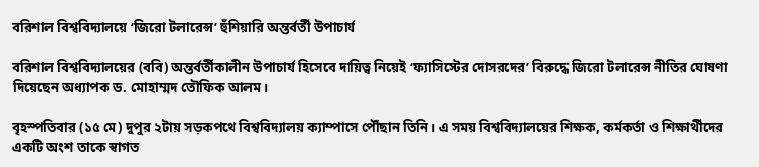বরিশাল বিশ্ববিদ্যালয়ে ‘জিরো টলারেন্স’ হুঁশিয়ারি অন্তর্বর্তী উপাচার্য

বরিশাল বিশ্ববিদ্যালয়ের (ববি) অন্তর্বর্তীকালীন উপাচার্য হিসেবে দায়িত্ব নিয়েই ‘ফ্যাসিস্টের দোসরদের’ বিরুদ্ধে জিরো টলারেন্স নীতির ঘোষণা দিয়েছেন অধ্যাপক ড. মোহাম্মদ তৌফিক আলম।

বৃহস্পতিবার (১৫ মে) দুপুর ২টায় সড়কপথে বিশ্ববিদ্যালয় ক্যাম্পাসে পৌঁছান তিনি। এ সময় বিশ্ববিদ্যালয়ের শিক্ষক, কর্মকর্তা ও শিক্ষার্থীদের একটি অংশ তাকে স্বাগত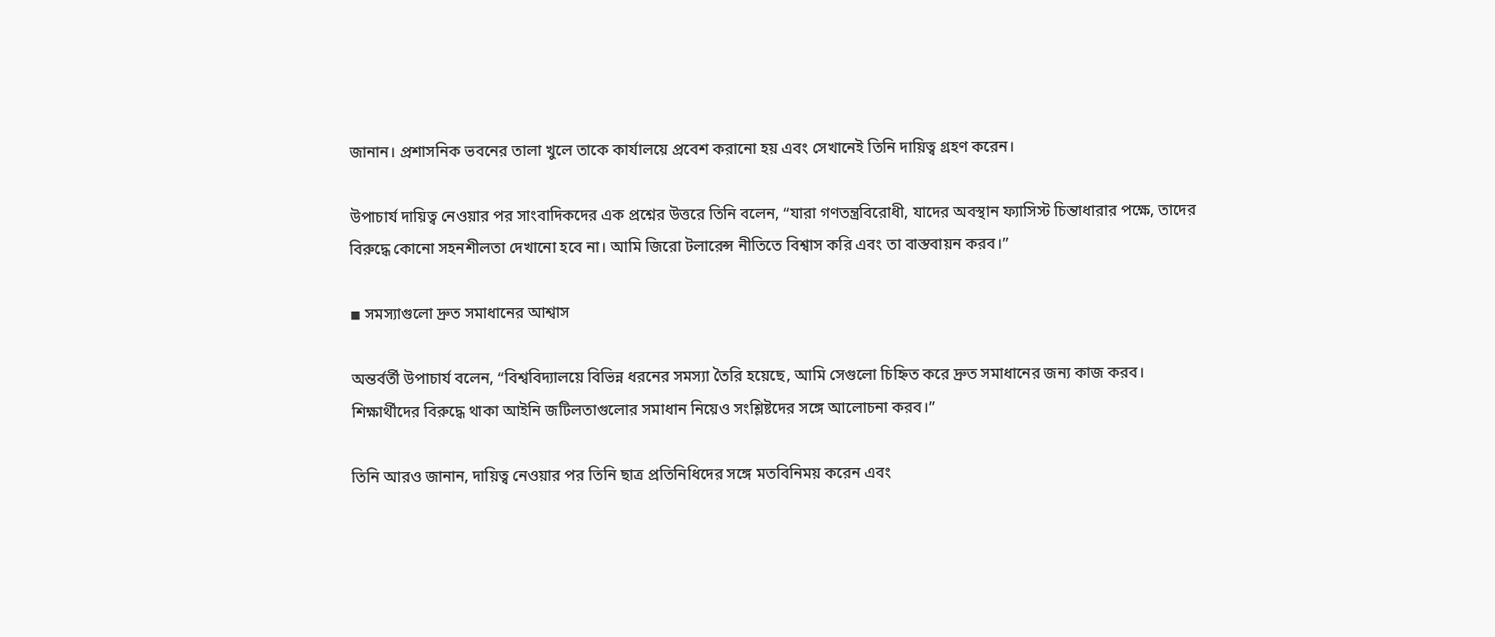জানান। প্রশাসনিক ভবনের তালা খুলে তাকে কার্যালয়ে প্রবেশ করানো হয় এবং সেখানেই তিনি দায়িত্ব গ্রহণ করেন।

উপাচার্য দায়িত্ব নেওয়ার পর সাংবাদিকদের এক প্রশ্নের উত্তরে তিনি বলেন, “যারা গণতন্ত্রবিরোধী, যাদের অবস্থান ফ্যাসিস্ট চিন্তাধারার পক্ষে, তাদের বিরুদ্ধে কোনো সহনশীলতা দেখানো হবে না। আমি জিরো টলারেন্স নীতিতে বিশ্বাস করি এবং তা বাস্তবায়ন করব।”

◾ সমস্যাগুলো দ্রুত সমাধানের আশ্বাস

অন্তর্বর্তী উপাচার্য বলেন, “বিশ্ববিদ্যালয়ে বিভিন্ন ধরনের সমস্যা তৈরি হয়েছে, আমি সেগুলো চিহ্নিত করে দ্রুত সমাধানের জন্য কাজ করব। শিক্ষার্থীদের বিরুদ্ধে থাকা আইনি জটিলতাগুলোর সমাধান নিয়েও সংশ্লিষ্টদের সঙ্গে আলোচনা করব।”

তিনি আরও জানান, দায়িত্ব নেওয়ার পর তিনি ছাত্র প্রতিনিধিদের সঙ্গে মতবিনিময় করেন এবং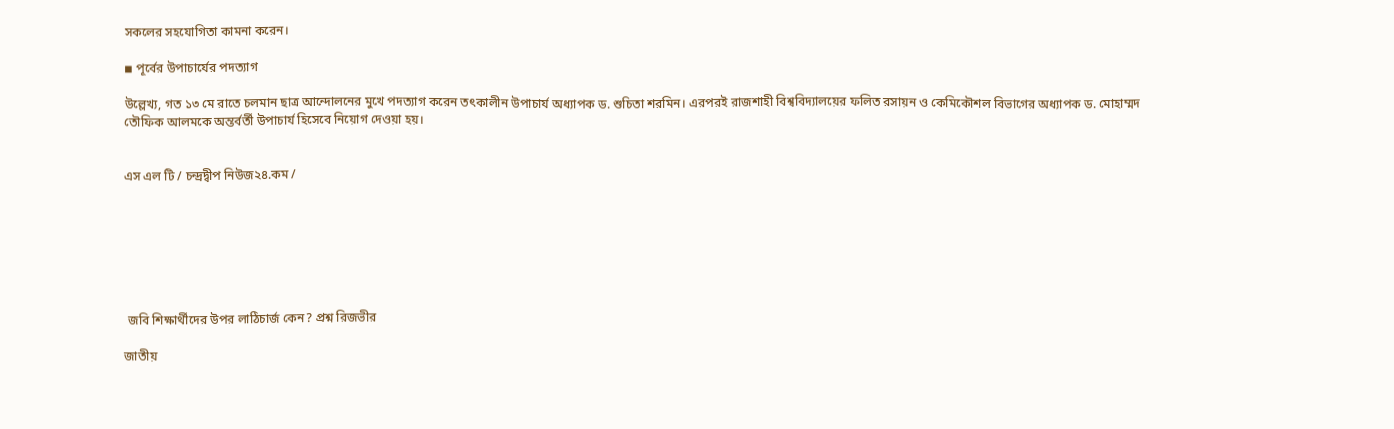সকলের সহযোগিতা কামনা করেন।

◾ পূর্বের উপাচার্যের পদত্যাগ

উল্লেখ্য, গত ১৩ মে রাতে চলমান ছাত্র আন্দোলনের মুখে পদত্যাগ করেন তৎকালীন উপাচার্য অধ্যাপক ড. শুচিতা শরমিন। এরপরই রাজশাহী বিশ্ববিদ্যালয়ের ফলিত রসায়ন ও কেমিকৌশল বিভাগের অধ্যাপক ড. মোহাম্মদ তৌফিক আলমকে অন্তর্বর্তী উপাচার্য হিসেবে নিয়োগ দেওয়া হয়।


এস এল টি / চন্দ্রদ্বীপ নিউজ২৪.কম /







 জবি শিক্ষার্থীদের উপর লাঠিচার্জ কেন? প্রশ্ন রিজভীর

জাতীয়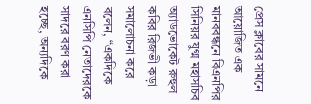প্রেস ক্লাবের সামনে আয়োজিত এক মানববন্ধনে বিএনপির সিনিয়র যুগ্ম মহাসচিব অ্যাডভোকেট রুহুল কবির রিজভী কড়া সমালোচনা করে বলেন, “একদিকে এনসিপি নেতাদেরকে সাদরে বরণ করা হচ্ছে, অন্যদিকে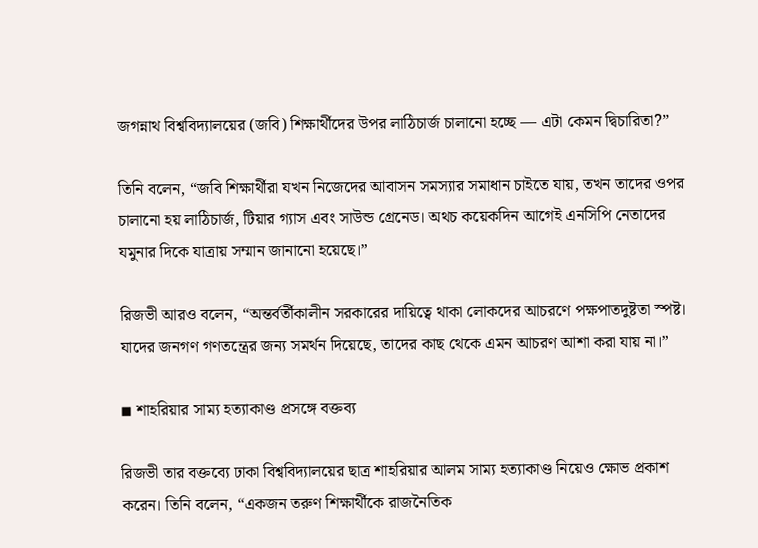জগন্নাথ বিশ্ববিদ্যালয়ের (জবি) শিক্ষার্থীদের উপর লাঠিচার্জ চালানো হচ্ছে — এটা কেমন দ্বিচারিতা?”

তিনি বলেন, “জবি শিক্ষার্থীরা যখন নিজেদের আবাসন সমস্যার সমাধান চাইতে যায়, তখন তাদের ওপর চালানো হয় লাঠিচার্জ, টিয়ার গ্যাস এবং সাউন্ড গ্রেনেড। অথচ কয়েকদিন আগেই এনসিপি নেতাদের যমুনার দিকে যাত্রায় সম্মান জানানো হয়েছে।”

রিজভী আরও বলেন, “অন্তর্বর্তীকালীন সরকারের দায়িত্বে থাকা লোকদের আচরণে পক্ষপাতদুষ্টতা স্পষ্ট। যাদের জনগণ গণতন্ত্রের জন্য সমর্থন দিয়েছে, তাদের কাছ থেকে এমন আচরণ আশা করা যায় না।”

◾ শাহরিয়ার সাম্য হত্যাকাণ্ড প্রসঙ্গে বক্তব্য

রিজভী তার বক্তব্যে ঢাকা বিশ্ববিদ্যালয়ের ছাত্র শাহরিয়ার আলম সাম্য হত্যাকাণ্ড নিয়েও ক্ষোভ প্রকাশ করেন। তিনি বলেন, “একজন তরুণ শিক্ষার্থীকে রাজনৈতিক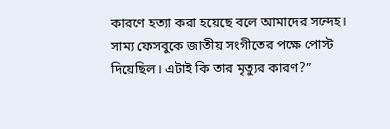কারণে হত্যা করা হয়েছে বলে আমাদের সন্দেহ। সাম্য ফেসবুকে জাতীয় সংগীতের পক্ষে পোস্ট দিয়েছিল। এটাই কি তার মৃত্যুর কারণ?”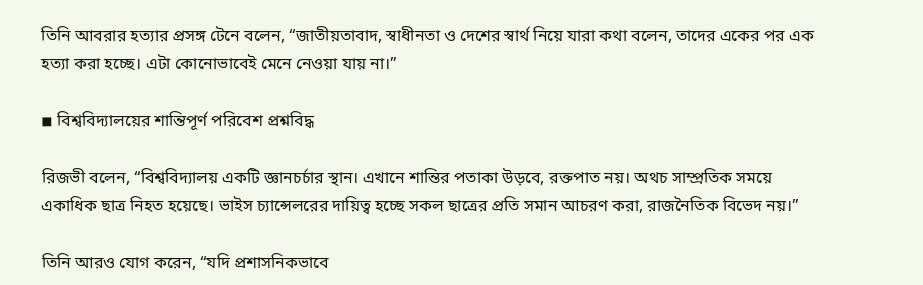তিনি আবরার হত্যার প্রসঙ্গ টেনে বলেন, “জাতীয়তাবাদ, স্বাধীনতা ও দেশের স্বার্থ নিয়ে যারা কথা বলেন, তাদের একের পর এক হত্যা করা হচ্ছে। এটা কোনোভাবেই মেনে নেওয়া যায় না।”

◾ বিশ্ববিদ্যালয়ের শান্তিপূর্ণ পরিবেশ প্রশ্নবিদ্ধ

রিজভী বলেন, “বিশ্ববিদ্যালয় একটি জ্ঞানচর্চার স্থান। এখানে শান্তির পতাকা উড়বে, রক্তপাত নয়। অথচ সাম্প্রতিক সময়ে একাধিক ছাত্র নিহত হয়েছে। ভাইস চ্যান্সেলরের দায়িত্ব হচ্ছে সকল ছাত্রের প্রতি সমান আচরণ করা, রাজনৈতিক বিভেদ নয়।”

তিনি আরও যোগ করেন, “যদি প্রশাসনিকভাবে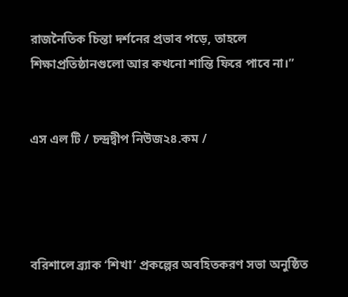রাজনৈতিক চিন্তা দর্শনের প্রভাব পড়ে, তাহলে শিক্ষাপ্রতিষ্ঠানগুলো আর কখনো শান্তি ফিরে পাবে না।”


এস এল টি / চন্দ্রদ্বীপ নিউজ২৪.কম /




বরিশালে ব্র্যাক ‘শিখা’ প্রকল্পের অবহিতকরণ সভা অনুষ্ঠিত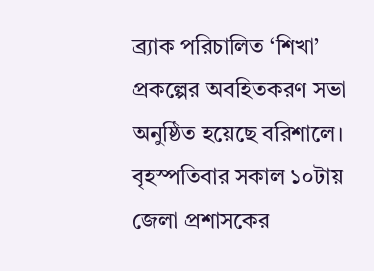ব্র্যাক পরিচালিত ‘শিখা’ প্রকল্পের অবহিতকরণ সভা অনুষ্ঠিত হয়েছে বরিশালে। বৃহস্পতিবার সকাল ১০টায় জেলা প্রশাসকের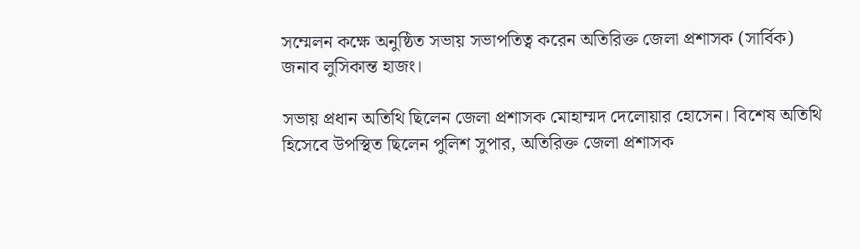সম্মেলন কক্ষে অনুষ্ঠিত সভায় সভাপতিত্ব করেন অতিরিক্ত জেলা প্রশাসক (সার্বিক) জনাব লুসিকান্ত হাজং।

সভায় প্রধান অতিথি ছিলেন জেলা প্রশাসক মোহাম্মদ দেলোয়ার হোসেন। বিশেষ অতিথি হিসেবে উপস্থিত ছিলেন পুলিশ সুপার, অতিরিক্ত জেলা প্রশাসক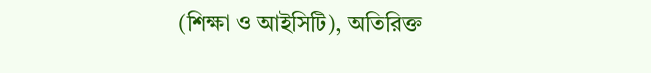(শিক্ষা ও আইসিটি), অতিরিক্ত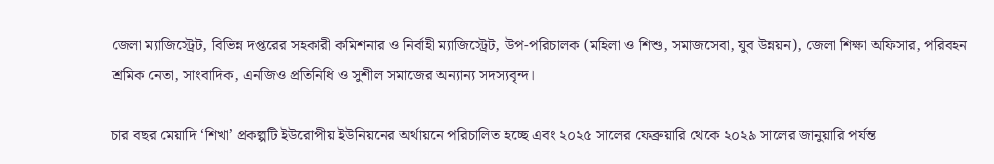জেলা ম্যাজিস্ট্রেট, বিভিন্ন দপ্তরের সহকারী কমিশনার ও নির্বাহী ম্যাজিস্ট্রেট, উপ-পরিচালক (মহিলা ও শিশু, সমাজসেবা, যুব উন্নয়ন), জেলা শিক্ষা অফিসার, পরিবহন শ্রমিক নেতা, সাংবাদিক, এনজিও প্রতিনিধি ও সুশীল সমাজের অন্যান্য সদস্যবৃন্দ।

চার বছর মেয়াদি ‘শিখা’ প্রকল্পটি ইউরোপীয় ইউনিয়নের অর্থায়নে পরিচালিত হচ্ছে এবং ২০২৫ সালের ফেব্রুয়ারি থেকে ২০২৯ সালের জানুয়ারি পর্যন্ত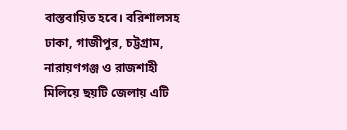বাস্তবায়িত হবে। বরিশালসহ ঢাকা, গাজীপুর, চট্টগ্রাম, নারায়ণগঞ্জ ও রাজশাহী মিলিয়ে ছয়টি জেলায় এটি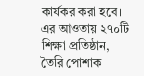কার্যকর করা হবে। এর আওতায় ২৭০টি শিক্ষা প্রতিষ্ঠান, তৈরি পোশাক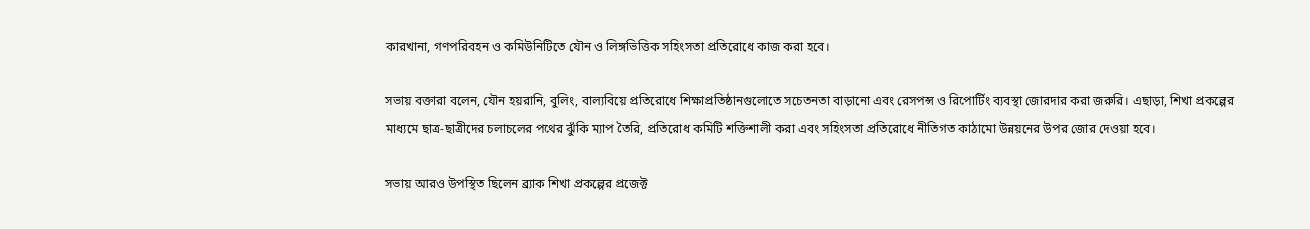কারখানা, গণপরিবহন ও কমিউনিটিতে যৌন ও লিঙ্গভিত্তিক সহিংসতা প্রতিরোধে কাজ করা হবে।

সভায় বক্তারা বলেন, যৌন হয়রানি, বুলিং, বাল্যবিয়ে প্রতিরোধে শিক্ষাপ্রতিষ্ঠানগুলোতে সচেতনতা বাড়ানো এবং রেসপন্স ও রিপোর্টিং ব্যবস্থা জোরদার করা জরুরি। এছাড়া, শিখা প্রকল্পের মাধ্যমে ছাত্র-ছাত্রীদের চলাচলের পথের ঝুঁকি ম্যাপ তৈরি, প্রতিরোধ কমিটি শক্তিশালী করা এবং সহিংসতা প্রতিরোধে নীতিগত কাঠামো উন্নয়নের উপর জোর দেওয়া হবে।

সভায় আরও উপস্থিত ছিলেন ব্র্যাক শিখা প্রকল্পের প্রজেক্ট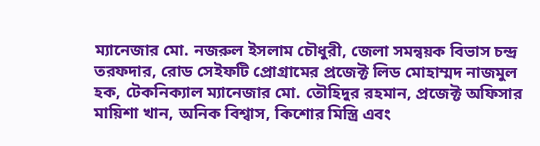ম্যানেজার মো. নজরুল ইসলাম চৌধুরী, জেলা সমন্বয়ক বিভাস চন্দ্র তরফদার, রোড সেইফটি প্রোগ্রামের প্রজেক্ট লিড মোহাম্মদ নাজমুল হক, টেকনিক্যাল ম্যানেজার মো. তৌহিদুর রহমান, প্রজেক্ট অফিসার মায়িশা খান, অনিক বিশ্বাস, কিশোর মিস্ত্রি এবং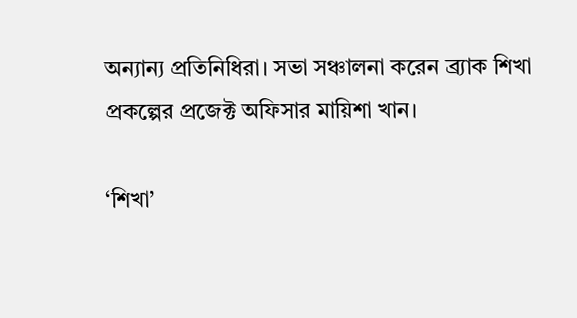অন্যান্য প্রতিনিধিরা। সভা সঞ্চালনা করেন ব্র্যাক শিখা প্রকল্পের প্রজেক্ট অফিসার মায়িশা খান।

‘শিখা’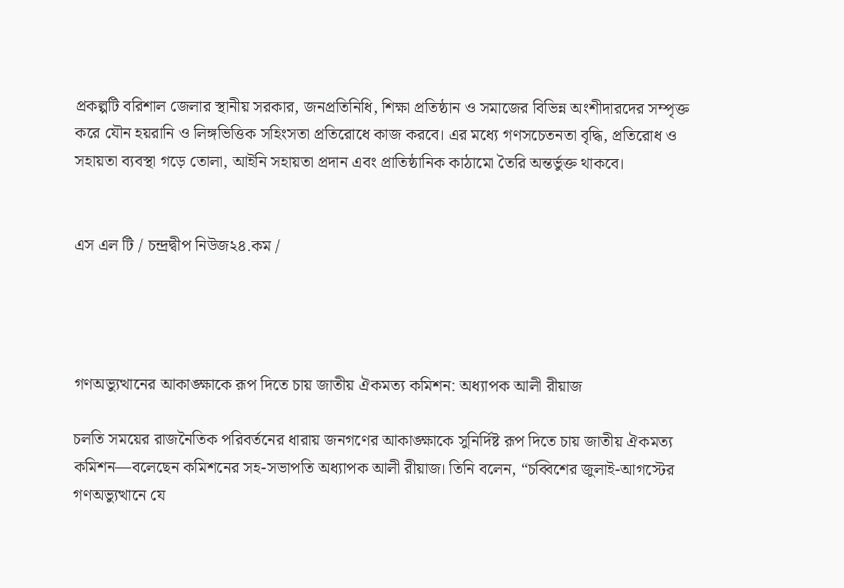প্রকল্পটি বরিশাল জেলার স্থানীয় সরকার, জনপ্রতিনিধি, শিক্ষা প্রতিষ্ঠান ও সমাজের বিভিন্ন অংশীদারদের সম্পৃক্ত করে যৌন হয়রানি ও লিঙ্গভিত্তিক সহিংসতা প্রতিরোধে কাজ করবে। এর মধ্যে গণসচেতনতা বৃদ্ধি, প্রতিরোধ ও সহায়তা ব্যবস্থা গড়ে তোলা, আইনি সহায়তা প্রদান এবং প্রাতিষ্ঠানিক কাঠামো তৈরি অন্তর্ভুক্ত থাকবে।


এস এল টি / চন্দ্রদ্বীপ নিউজ২৪.কম /




গণঅভ্যুত্থানের আকাঙ্ক্ষাকে রূপ দিতে চায় জাতীয় ঐকমত্য কমিশন: অধ্যাপক আলী রীয়াজ

চলতি সময়ের রাজনৈতিক পরিবর্তনের ধারায় জনগণের আকাঙ্ক্ষাকে সুনির্দিষ্ট রূপ দিতে চায় জাতীয় ঐকমত্য কমিশন—বলেছেন কমিশনের সহ-সভাপতি অধ্যাপক আলী রীয়াজ। তিনি বলেন, “চব্বিশের জুলাই-আগস্টের গণঅভ্যুত্থানে যে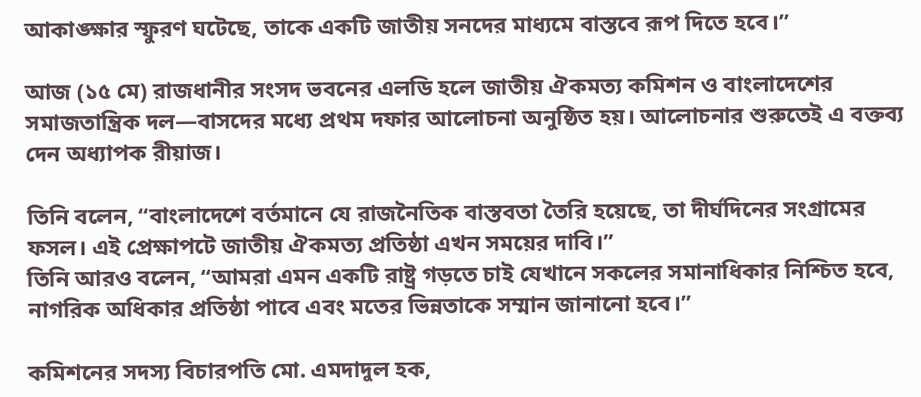আকাঙ্ক্ষার স্ফুরণ ঘটেছে, তাকে একটি জাতীয় সনদের মাধ্যমে বাস্তবে রূপ দিতে হবে।”

আজ (১৫ মে) রাজধানীর সংসদ ভবনের এলডি হলে জাতীয় ঐকমত্য কমিশন ও বাংলাদেশের সমাজতান্ত্রিক দল—বাসদের মধ্যে প্রথম দফার আলোচনা অনুষ্ঠিত হয়। আলোচনার শুরুতেই এ বক্তব্য দেন অধ্যাপক রীয়াজ।

তিনি বলেন, “বাংলাদেশে বর্তমানে যে রাজনৈতিক বাস্তবতা তৈরি হয়েছে, তা দীর্ঘদিনের সংগ্রামের ফসল। এই প্রেক্ষাপটে জাতীয় ঐকমত্য প্রতিষ্ঠা এখন সময়ের দাবি।”
তিনি আরও বলেন, “আমরা এমন একটি রাষ্ট্র গড়তে চাই যেখানে সকলের সমানাধিকার নিশ্চিত হবে, নাগরিক অধিকার প্রতিষ্ঠা পাবে এবং মতের ভিন্নতাকে সম্মান জানানো হবে।”

কমিশনের সদস্য বিচারপতি মো. এমদাদুল হক,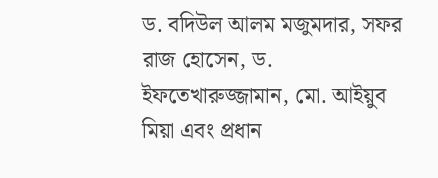ড. বদিউল আলম মজুমদার, সফর রাজ হোসেন, ড. ইফতেখারুজ্জামান, মো. আইয়ুব মিয়া এবং প্রধান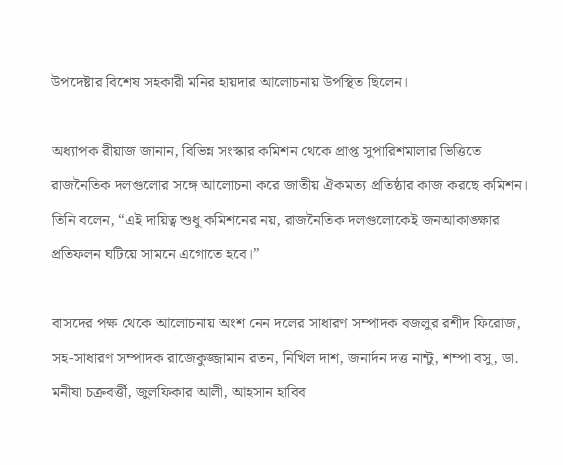উপদেষ্টার বিশেষ সহকারী মনির হায়দার আলোচনায় উপস্থিত ছিলেন।

অধ্যাপক রীয়াজ জানান, বিভিন্ন সংস্কার কমিশন থেকে প্রাপ্ত সুপারিশমালার ভিত্তিতে রাজনৈতিক দলগুলোর সঙ্গে আলোচনা করে জাতীয় ঐকমত্য প্রতিষ্ঠার কাজ করছে কমিশন। তিনি বলেন, “এই দায়িত্ব শুধু কমিশনের নয়, রাজনৈতিক দলগুলোকেই জনআকাঙ্ক্ষার প্রতিফলন ঘটিয়ে সামনে এগোতে হবে।”

বাসদের পক্ষ থেকে আলোচনায় অংশ নেন দলের সাধারণ সম্পাদক বজলুর রশীদ ফিরোজ, সহ-সাধারণ সম্পাদক রাজেকুজ্জামান রতন, নিখিল দাশ, জনার্দন দত্ত নান্টু, শম্পা বসু, ডা. মনীষা চক্রবর্ত্তী, জুলফিকার আলী, আহসান হাবিব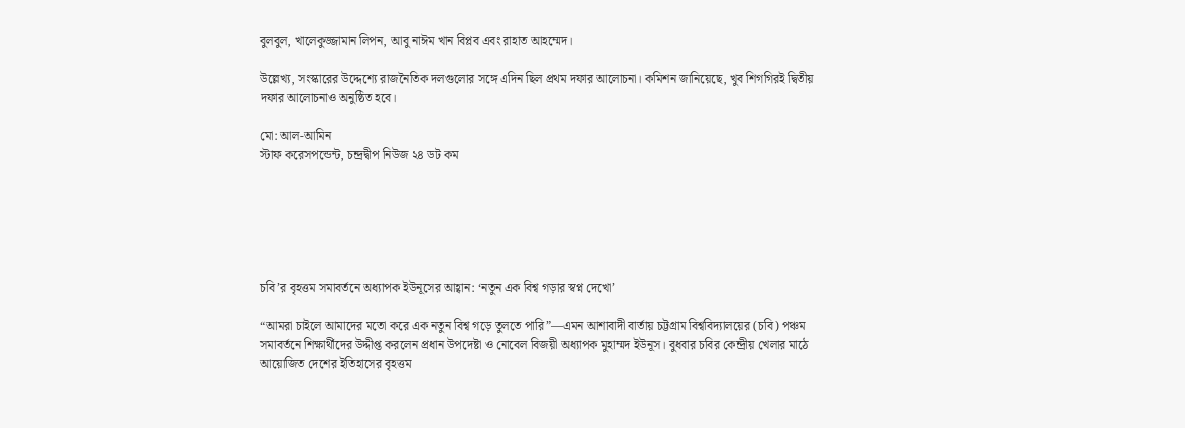বুলবুল, খালেকুজ্জামান লিপন, আবু নাঈম খান বিপ্লব এবং রাহাত আহম্মেদ।

উল্লেখ্য, সংস্কারের উদ্দেশ্যে রাজনৈতিক দলগুলোর সঙ্গে এদিন ছিল প্রথম দফার আলোচনা। কমিশন জানিয়েছে, খুব শিগগিরই দ্বিতীয় দফার আলোচনাও অনুষ্ঠিত হবে।

মো: আল-আমিন
স্টাফ করেসপন্ডেন্ট, চন্দ্রদ্বীপ নিউজ ২৪ ডট কম






চবি’র বৃহত্তম সমাবর্তনে অধ্যাপক ইউনূসের আহ্বান: ‘নতুন এক বিশ্ব গড়ার স্বপ্ন দেখো’

“আমরা চাইলে আমাদের মতো করে এক নতুন বিশ্ব গড়ে তুলতে পারি”—এমন আশাবাদী বার্তায় চট্টগ্রাম বিশ্ববিদ্যালয়ের (চবি) পঞ্চম সমাবর্তনে শিক্ষার্থীদের উদ্দীপ্ত করলেন প্রধান উপদেষ্টা ও নোবেল বিজয়ী অধ্যাপক মুহাম্মদ ইউনূস। বুধবার চবির কেন্দ্রীয় খেলার মাঠে আয়োজিত দেশের ইতিহাসের বৃহত্তম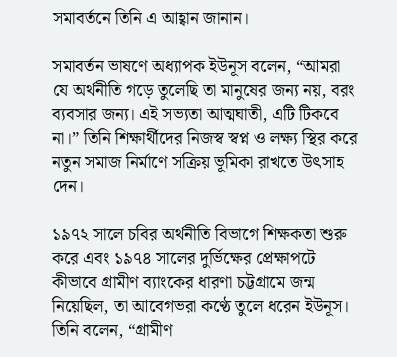সমাবর্তনে তিনি এ আহ্বান জানান।

সমাবর্তন ভাষণে অধ্যাপক ইউনূস বলেন, “আমরা যে অর্থনীতি গড়ে তুলেছি তা মানুষের জন্য নয়, বরং ব্যবসার জন্য। এই সভ্যতা আত্মঘাতী, এটি টিকবে না।” তিনি শিক্ষার্থীদের নিজস্ব স্বপ্ন ও লক্ষ্য স্থির করে নতুন সমাজ নির্মাণে সক্রিয় ভূমিকা রাখতে উৎসাহ দেন।

১৯৭২ সালে চবির অর্থনীতি বিভাগে শিক্ষকতা শুরু করে এবং ১৯৭৪ সালের দুর্ভিক্ষের প্রেক্ষাপটে কীভাবে গ্রামীণ ব্যাংকের ধারণা চট্টগ্রামে জন্ম নিয়েছিল, তা আবেগভরা কণ্ঠে তুলে ধরেন ইউনূস। তিনি বলেন, “গ্রামীণ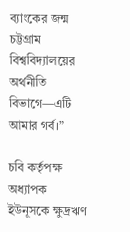ব্যাংকের জন্ম চট্টগ্রাম বিশ্ববিদ্যালয়ের অর্থনীতি বিভাগে—এটি আমার গর্ব।”

চবি কর্তৃপক্ষ অধ্যাপক ইউনূসকে ক্ষুদ্রঋণ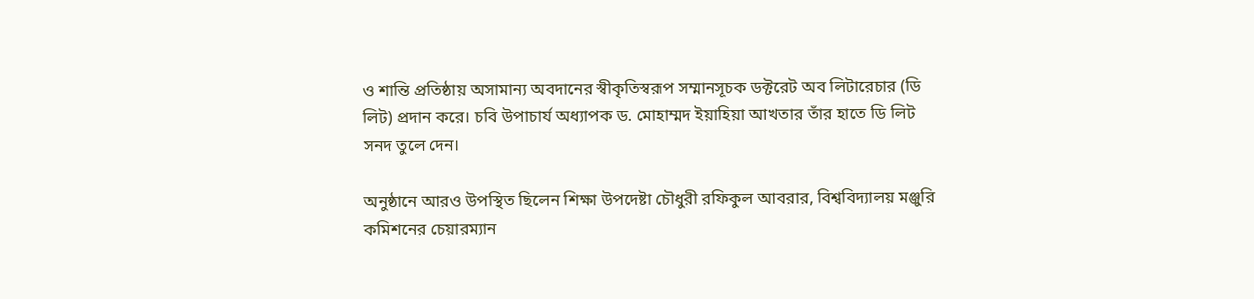ও শান্তি প্রতিষ্ঠায় অসামান্য অবদানের স্বীকৃতিস্বরূপ সম্মানসূচক ডক্টরেট অব লিটারেচার (ডি লিট) প্রদান করে। চবি উপাচার্য অধ্যাপক ড. মোহাম্মদ ইয়াহিয়া আখতার তাঁর হাতে ডি লিট সনদ তুলে দেন।

অনুষ্ঠানে আরও উপস্থিত ছিলেন শিক্ষা উপদেষ্টা চৌধুরী রফিকুল আবরার, বিশ্ববিদ্যালয় মঞ্জুরি কমিশনের চেয়ারম্যান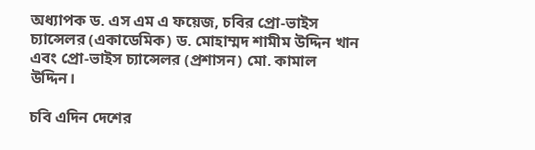অধ্যাপক ড. এস এম এ ফয়েজ, চবির প্রো-ভাইস চ্যান্সেলর (একাডেমিক) ড. মোহাম্মদ শামীম উদ্দিন খান এবং প্রো-ভাইস চ্যান্সেলর (প্রশাসন) মো. কামাল উদ্দিন।

চবি এদিন দেশের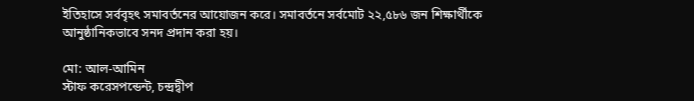ইতিহাসে সর্ববৃহৎ সমাবর্তনের আয়োজন করে। সমাবর্তনে সর্বমোট ২২,৫৮৬ জন শিক্ষার্থীকে আনুষ্ঠানিকভাবে সনদ প্রদান করা হয়।

মো: আল-আমিন
স্টাফ করেসপন্ডেন্ট, চন্দ্রদ্বীপ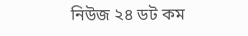নিউজ ২৪ ডট কম